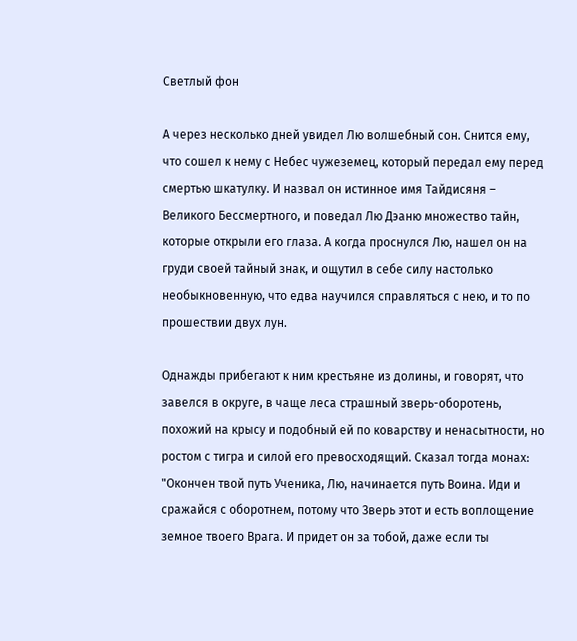Светлый фон

А через несколько дней увидел Лю волшебный сон. Снится ему, что сошел к нему с Небес чужеземец, который передал ему перед смертью шкатулку. И назвал он истинное имя Тайдисяня – Великого Бессмертного, и поведал Лю Дэаню множество тайн, которые открыли его глаза. А когда проснулся Лю, нашел он на груди своей тайный знак, и ощутил в себе силу настолько необыкновенную, что едва научился справляться с нею, и то по прошествии двух лун.

Однажды прибегают к ним крестьяне из долины, и говорят, что завелся в округе, в чаще леса страшный зверь-оборотень, похожий на крысу и подобный ей по коварству и ненасытности, но ростом с тигра и силой его превосходящий. Сказал тогда монах: "Окончен твой путь Ученика, Лю, начинается путь Воина. Иди и сражайся с оборотнем, потому что Зверь этот и есть воплощение земное твоего Врага. И придет он за тобой, даже если ты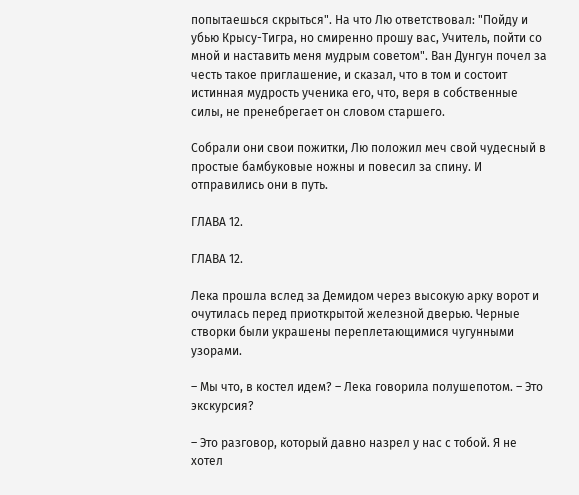попытаешься скрыться". На что Лю ответствовал: "Пойду и убью Крысу-Тигра, но смиренно прошу вас, Учитель, пойти со мной и наставить меня мудрым советом". Ван Дунгун почел за честь такое приглашение, и сказал, что в том и состоит истинная мудрость ученика его, что, веря в собственные силы, не пренебрегает он словом старшего.

Собрали они свои пожитки, Лю положил меч свой чудесный в простые бамбуковые ножны и повесил за спину. И отправились они в путь.

ГЛАВА 12.

ГЛАВА 12.

Лека прошла вслед за Демидом через высокую арку ворот и очутилась перед приоткрытой железной дверью. Черные створки были украшены переплетающимися чугунными узорами.

– Мы что, в костел идем? – Лека говорила полушепотом. – Это экскурсия?

– Это разговор, который давно назрел у нас с тобой. Я не хотел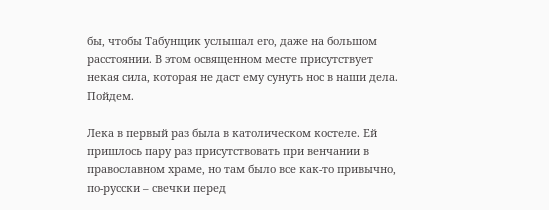бы, чтобы Табунщик услышал его, даже на большом расстоянии. В этом освященном месте присутствует некая сила, которая не даст ему сунуть нос в наши дела. Пойдем.

Лека в первый раз была в католическом костеле. Ей пришлось пару раз присутствовать при венчании в православном храме, но там было все как-то привычно, по-русски – свечки перед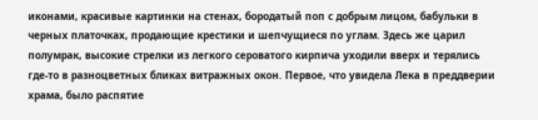иконами, красивые картинки на стенах, бородатый поп с добрым лицом, бабульки в черных платочках, продающие крестики и шепчущиеся по углам. Здесь же царил полумрак, высокие стрелки из легкого сероватого кирпича уходили вверх и терялись где-то в разноцветных бликах витражных окон. Первое, что увидела Лека в преддверии храма, было распятие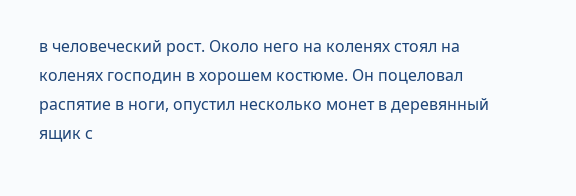в человеческий рост. Около него на коленях стоял на коленях господин в хорошем костюме. Он поцеловал распятие в ноги, опустил несколько монет в деревянный ящик с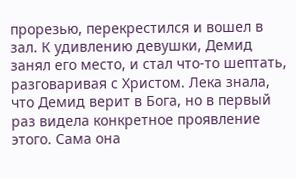прорезью, перекрестился и вошел в зал. К удивлению девушки, Демид занял его место, и стал что-то шептать, разговаривая с Христом. Лека знала, что Демид верит в Бога, но в первый раз видела конкретное проявление этого. Сама она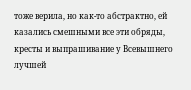тоже верила, но как-то абстрактно, ей казались смешными все эти обряды, кресты и выпрашивание у Всевышнего лучшей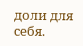доли для себя.